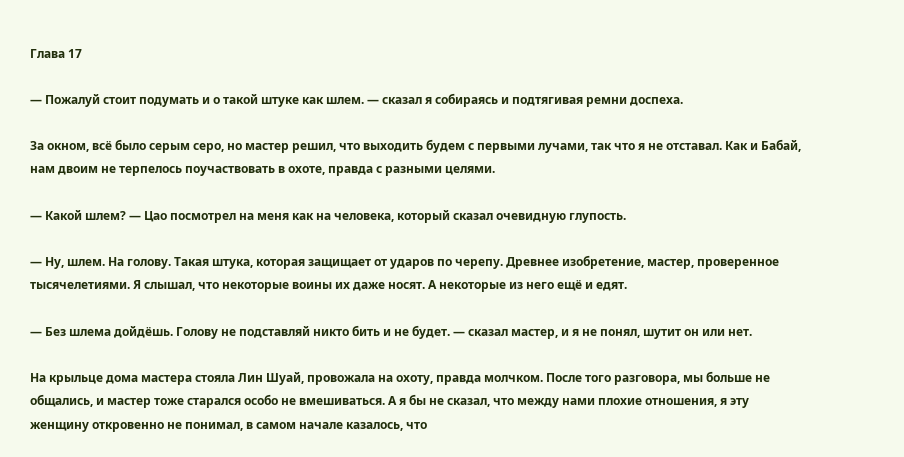Глава 17

— Пожалуй стоит подумать и о такой штуке как шлем. — сказал я собираясь и подтягивая ремни доспеха.

За окном, всё было серым серо, но мастер решил, что выходить будем с первыми лучами, так что я не отставал. Как и Бабай, нам двоим не терпелось поучаствовать в охоте, правда с разными целями.

— Какой шлем? — Цао посмотрел на меня как на человека, который сказал очевидную глупость.

— Ну, шлем. На голову. Такая штука, которая защищает от ударов по черепу. Древнее изобретение, мастер, проверенное тысячелетиями. Я слышал, что некоторые воины их даже носят. А некоторые из него ещё и едят.

— Без шлема дойдёшь. Голову не подставляй никто бить и не будет. — сказал мастер, и я не понял, шутит он или нет.

На крыльце дома мастера стояла Лин Шуай, провожала на охоту, правда молчком. После того разговора, мы больше не общались, и мастер тоже старался особо не вмешиваться. А я бы не сказал, что между нами плохие отношения, я эту женщину откровенно не понимал, в самом начале казалось, что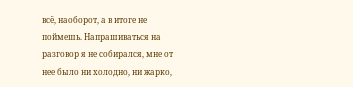всё, наоборот, а в итоге не поймешь. Напрашиваться на разговор я не собирался, мне от нее было ни холодно, ни жарко,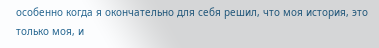особенно когда я окончательно для себя решил, что моя история, это только моя, и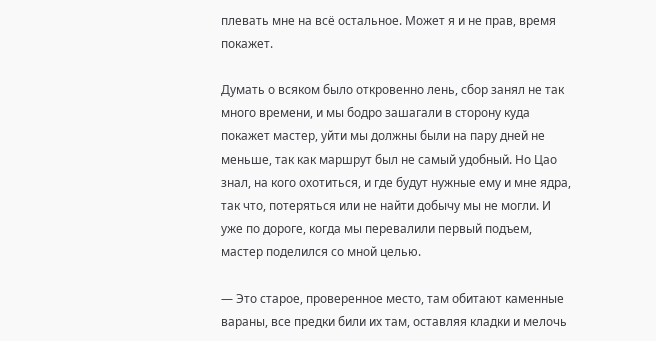плевать мне на всё остальное. Может я и не прав, время покажет.

Думать о всяком было откровенно лень, сбор занял не так много времени, и мы бодро зашагали в сторону куда покажет мастер, уйти мы должны были на пару дней не меньше, так как маршрут был не самый удобный. Но Цао знал, на кого охотиться, и где будут нужные ему и мне ядра, так что, потеряться или не найти добычу мы не могли. И уже по дороге, когда мы перевалили первый подъем, мастер поделился со мной целью.

— Это старое, проверенное место, там обитают каменные вараны, все предки били их там, оставляя кладки и мелочь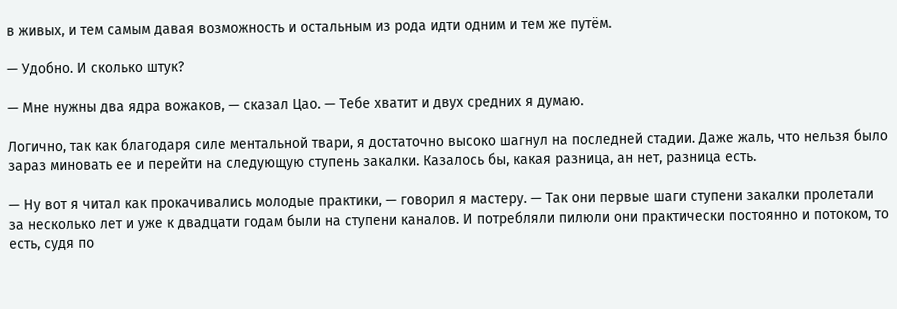в живых, и тем самым давая возможность и остальным из рода идти одним и тем же путём.

— Удобно. И сколько штук?

— Мне нужны два ядра вожаков, — сказал Цао. — Тебе хватит и двух средних я думаю.

Логично, так как благодаря силе ментальной твари, я достаточно высоко шагнул на последней стадии. Даже жаль, что нельзя было зараз миновать ее и перейти на следующую ступень закалки. Казалось бы, какая разница, ан нет, разница есть.

— Ну вот я читал как прокачивались молодые практики, — говорил я мастеру. — Так они первые шаги ступени закалки пролетали за несколько лет и уже к двадцати годам были на ступени каналов. И потребляли пилюли они практически постоянно и потоком, то есть, судя по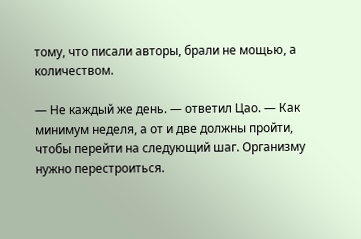тому, что писали авторы, брали не мощью, а количеством.

— Не каждый же день. — ответил Цао. — Как минимум неделя, а от и две должны пройти, чтобы перейти на следующий шаг. Организму нужно перестроиться.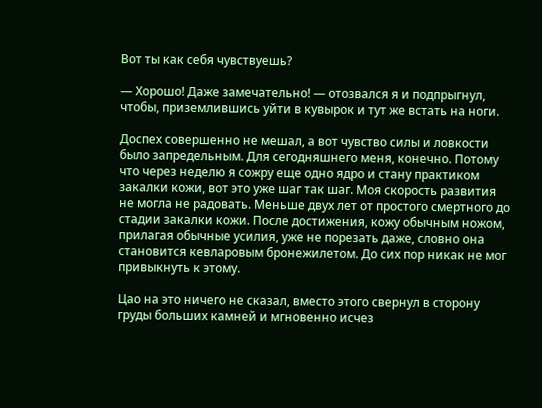Вот ты как себя чувствуешь?

— Хорошо! Даже замечательно! — отозвался я и подпрыгнул, чтобы, приземлившись уйти в кувырок и тут же встать на ноги.

Доспех совершенно не мешал, а вот чувство силы и ловкости было запредельным. Для сегодняшнего меня, конечно. Потому что через неделю я сожру еще одно ядро и стану практиком закалки кожи, вот это уже шаг так шаг. Моя скорость развития не могла не радовать. Меньше двух лет от простого смертного до стадии закалки кожи. После достижения, кожу обычным ножом, прилагая обычные усилия, уже не порезать даже, словно она становится кевларовым бронежилетом. До сих пор никак не мог привыкнуть к этому.

Цао на это ничего не сказал, вместо этого свернул в сторону груды больших камней и мгновенно исчез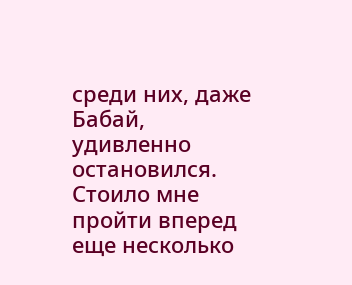среди них, даже Бабай, удивленно остановился. Стоило мне пройти вперед еще несколько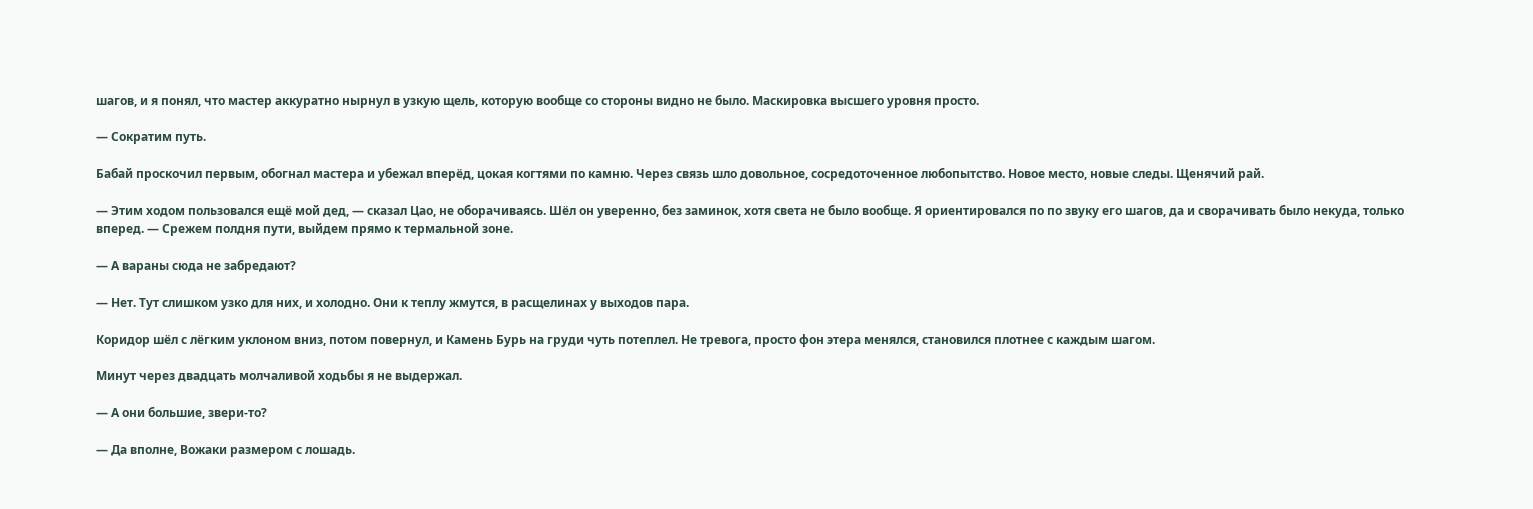шагов, и я понял, что мастер аккуратно нырнул в узкую щель, которую вообще со стороны видно не было. Маскировка высшего уровня просто.

— Сократим путь.

Бабай проскочил первым, обогнал мастера и убежал вперёд, цокая когтями по камню. Через связь шло довольное, сосредоточенное любопытство. Новое место, новые следы. Щенячий рай.

— Этим ходом пользовался ещё мой дед, — сказал Цао, не оборачиваясь. Шёл он уверенно, без заминок, хотя света не было вообще. Я ориентировался по по звуку его шагов, да и сворачивать было некуда, только вперед. — Срежем полдня пути, выйдем прямо к термальной зоне.

— А вараны сюда не забредают?

— Нет. Тут слишком узко для них, и холодно. Они к теплу жмутся, в расщелинах у выходов пара.

Коридор шёл с лёгким уклоном вниз, потом повернул, и Камень Бурь на груди чуть потеплел. Не тревога, просто фон этера менялся, становился плотнее с каждым шагом.

Минут через двадцать молчаливой ходьбы я не выдержал.

— А они большие, звери-то?

— Да вполне, Вожаки размером с лошадь.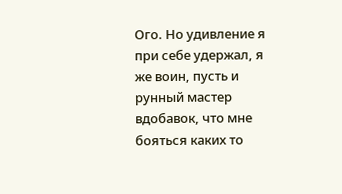Ого. Но удивление я при себе удержал, я же воин, пусть и рунный мастер вдобавок, что мне бояться каких то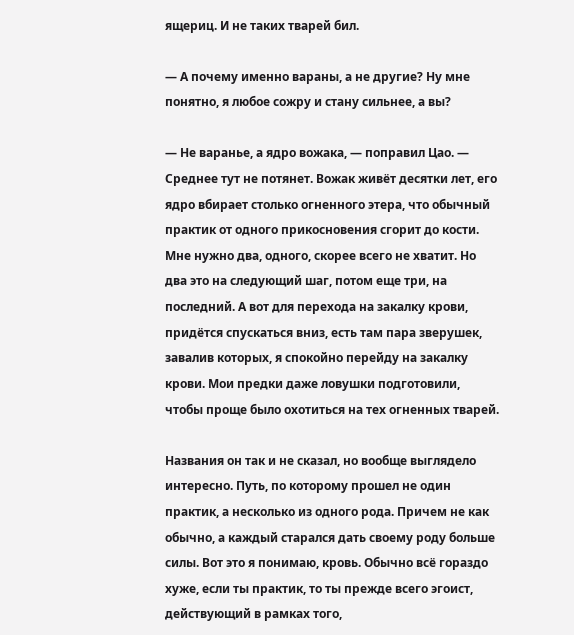ящериц. И не таких тварей бил.

— А почему именно вараны, а не другие? Ну мне понятно, я любое сожру и стану сильнее, а вы?

— Не варанье, а ядро вожака, — поправил Цао. — Среднее тут не потянет. Вожак живёт десятки лет, его ядро вбирает столько огненного этера, что обычный практик от одного прикосновения сгорит до кости. Мне нужно два, одного, скорее всего не хватит. Но два это на следующий шаг, потом еще три, на последний. А вот для перехода на закалку крови, придётся спускаться вниз, есть там пара зверушек, завалив которых, я спокойно перейду на закалку крови. Мои предки даже ловушки подготовили, чтобы проще было охотиться на тех огненных тварей.

Названия он так и не сказал, но вообще выглядело интересно. Путь, по которому прошел не один практик, а несколько из одного рода. Причем не как обычно, а каждый старался дать своему роду больше силы. Вот это я понимаю, кровь. Обычно всё гораздо хуже, если ты практик, то ты прежде всего эгоист, действующий в рамках того,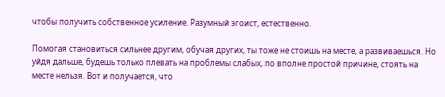чтобы получить собственное усиление. Разумный эгоист, естественно.

Помогая становиться сильнее другим, обучая других, ты тоже не стоишь на месте, а развиваешься. Но уйдя дальше, будешь только плевать на проблемы слабых, по вполне простой причине, стоять на месте нельзя. Вот и получается, что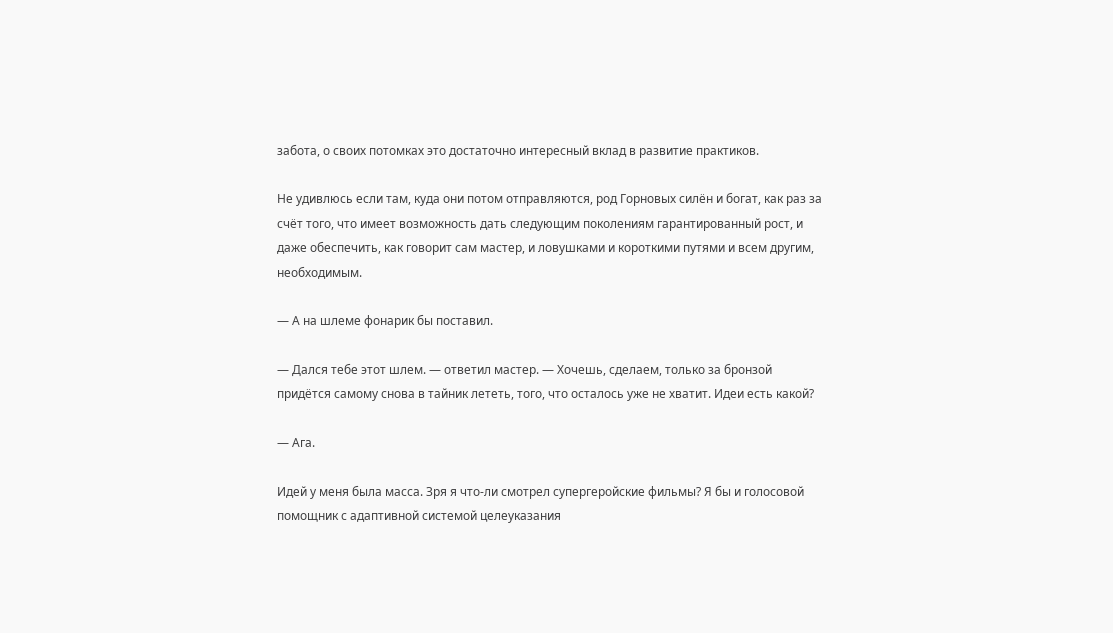забота, о своих потомках это достаточно интересный вклад в развитие практиков.

Не удивлюсь если там, куда они потом отправляются, род Горновых силён и богат, как раз за счёт того, что имеет возможность дать следующим поколениям гарантированный рост, и даже обеспечить, как говорит сам мастер, и ловушками и короткими путями и всем другим, необходимым.

— А на шлеме фонарик бы поставил.

— Дался тебе этот шлем. — ответил мастер. — Хочешь, сделаем, только за бронзой придётся самому снова в тайник лететь, того, что осталось уже не хватит. Идеи есть какой?

— Ага.

Идей у меня была масса. Зря я что-ли смотрел супергеройские фильмы? Я бы и голосовой помощник с адаптивной системой целеуказания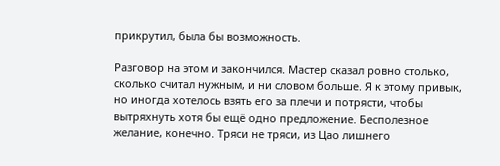прикрутил, была бы возможность.

Разговор на этом и закончился. Мастер сказал ровно столько, сколько считал нужным, и ни словом больше. Я к этому привык, но иногда хотелось взять его за плечи и потрясти, чтобы вытряхнуть хотя бы ещё одно предложение. Бесполезное желание, конечно. Тряси не тряси, из Цао лишнего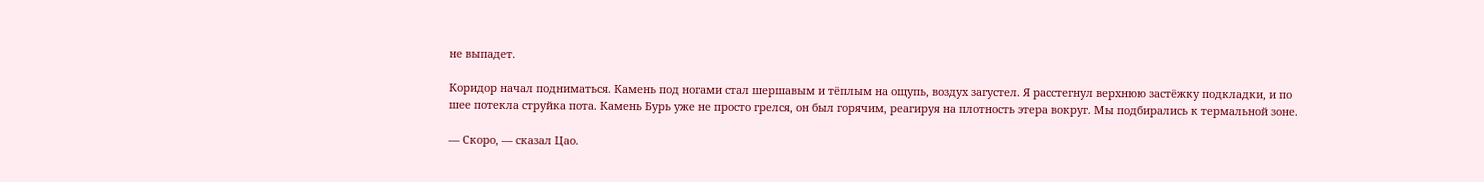не выпадет.

Коридор начал подниматься. Камень под ногами стал шершавым и тёплым на ощупь, воздух загустел. Я расстегнул верхнюю застёжку подкладки, и по шее потекла струйка пота. Камень Бурь уже не просто грелся, он был горячим, реагируя на плотность этера вокруг. Мы подбирались к термальной зоне.

— Скоро, — сказал Цао.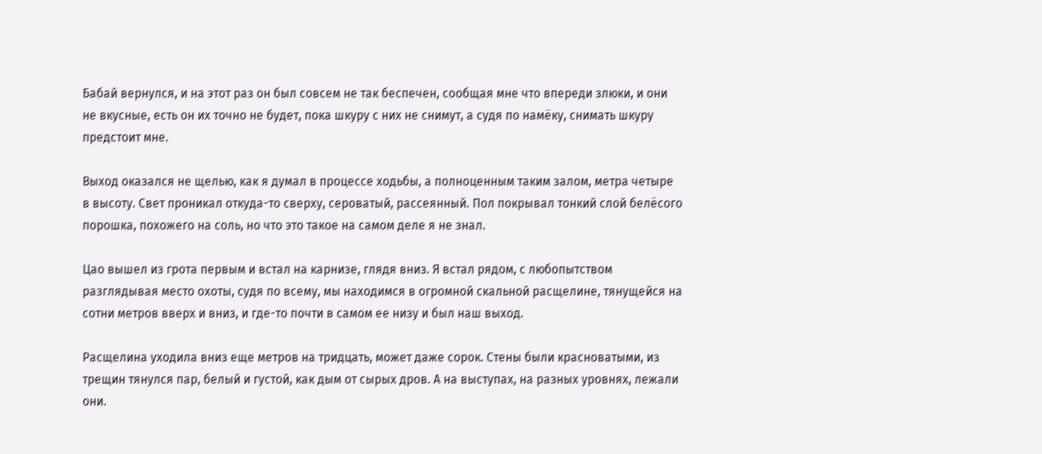Бабай вернулся, и на этот раз он был совсем не так беспечен, сообщая мне что впереди злюки, и они не вкусные, есть он их точно не будет, пока шкуру с них не снимут, а судя по намёку, снимать шкуру предстоит мне.

Выход оказался не щелью, как я думал в процессе ходьбы, а полноценным таким залом, метра четыре в высоту. Свет проникал откуда-то сверху, сероватый, рассеянный. Пол покрывал тонкий слой белёсого порошка, похожего на соль, но что это такое на самом деле я не знал.

Цао вышел из грота первым и встал на карнизе, глядя вниз. Я встал рядом, с любопытством разглядывая место охоты, судя по всему, мы находимся в огромной скальной расщелине, тянущейся на сотни метров вверх и вниз, и где-то почти в самом ее низу и был наш выход.

Расщелина уходила вниз еще метров на тридцать, может даже сорок. Стены были красноватыми, из трещин тянулся пар, белый и густой, как дым от сырых дров. А на выступах, на разных уровнях, лежали они.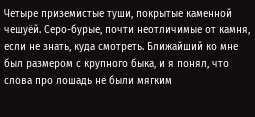Четыре приземистые туши, покрытые каменной чешуёй. Серо-бурые, почти неотличимые от камня, если не знать, куда смотреть. Ближайший ко мне был размером с крупного быка, и я понял, что слова про лошадь не были мягким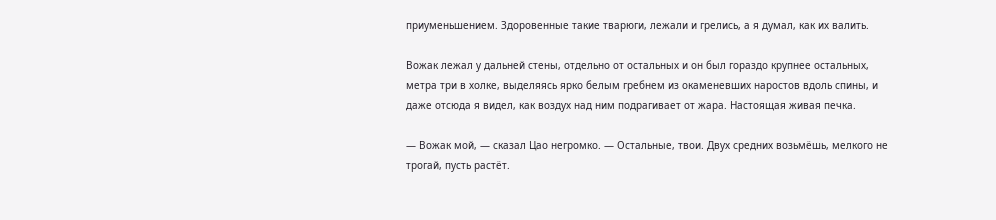приуменьшением. Здоровенные такие тварюги, лежали и грелись, а я думал, как их валить.

Вожак лежал у дальней стены, отдельно от остальных и он был гораздо крупнее остальных, метра три в холке, выделяясь ярко белым гребнем из окаменевших наростов вдоль спины, и даже отсюда я видел, как воздух над ним подрагивает от жара. Настоящая живая печка.

— Вожак мой, — сказал Цао негромко. — Остальные, твои. Двух средних возьмёшь, мелкого не трогай, пусть растёт.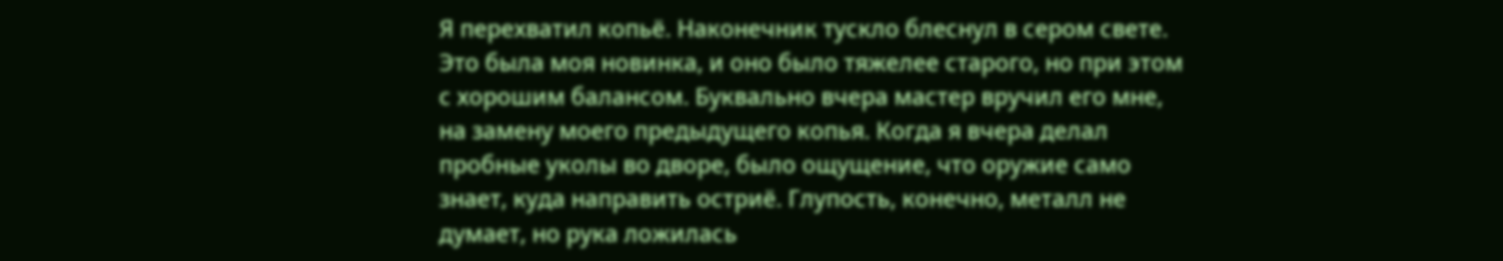Я перехватил копьё. Наконечник тускло блеснул в сером свете. Это была моя новинка, и оно было тяжелее старого, но при этом с хорошим балансом. Буквально вчера мастер вручил его мне, на замену моего предыдущего копья. Когда я вчера делал пробные уколы во дворе, было ощущение, что оружие само знает, куда направить остриё. Глупость, конечно, металл не думает, но рука ложилась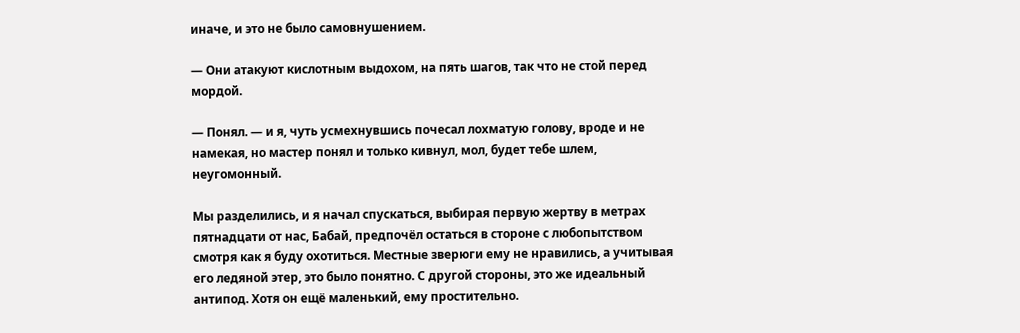иначе, и это не было самовнушением.

— Они атакуют кислотным выдохом, на пять шагов, так что не стой перед мордой.

— Понял. — и я, чуть усмехнувшись почесал лохматую голову, вроде и не намекая, но мастер понял и только кивнул, мол, будет тебе шлем, неугомонный.

Мы разделились, и я начал спускаться, выбирая первую жертву в метрах пятнадцати от нас, Бабай, предпочёл остаться в стороне с любопытством смотря как я буду охотиться. Местные зверюги ему не нравились, а учитывая его ледяной этер, это было понятно. С другой стороны, это же идеальный антипод. Хотя он ещё маленький, ему простительно.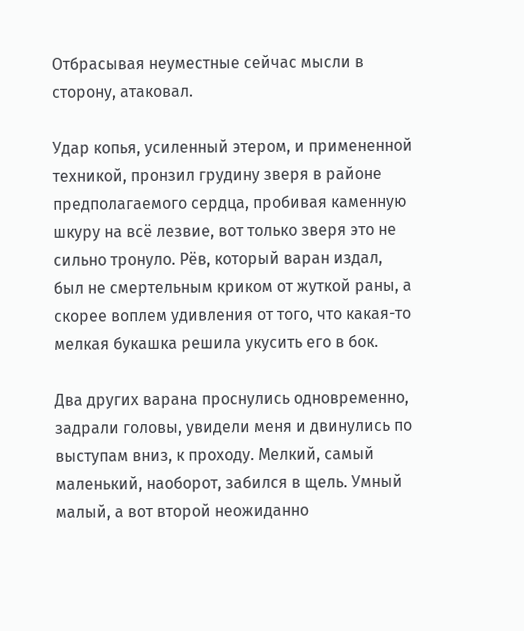Отбрасывая неуместные сейчас мысли в сторону, атаковал.

Удар копья, усиленный этером, и примененной техникой, пронзил грудину зверя в районе предполагаемого сердца, пробивая каменную шкуру на всё лезвие, вот только зверя это не сильно тронуло. Рёв, который варан издал, был не смертельным криком от жуткой раны, а скорее воплем удивления от того, что какая-то мелкая букашка решила укусить его в бок.

Два других варана проснулись одновременно, задрали головы, увидели меня и двинулись по выступам вниз, к проходу. Мелкий, самый маленький, наоборот, забился в щель. Умный малый, а вот второй неожиданно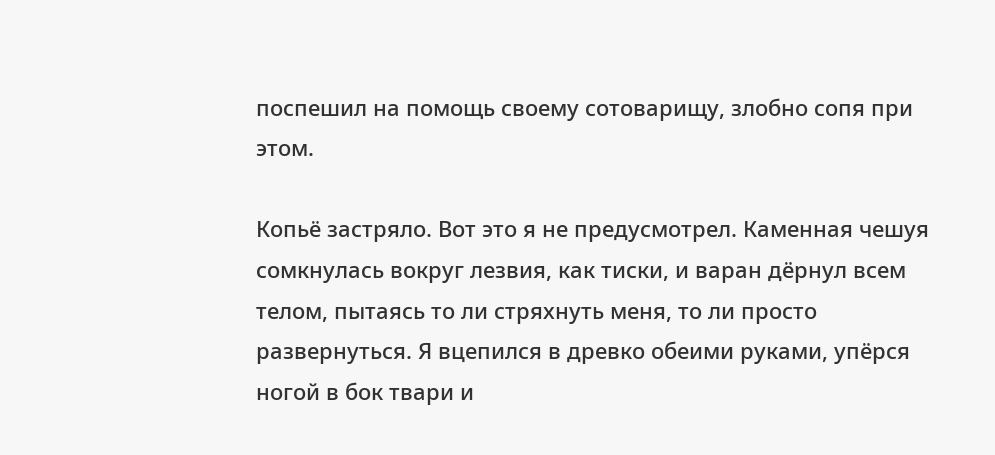поспешил на помощь своему сотоварищу, злобно сопя при этом.

Копьё застряло. Вот это я не предусмотрел. Каменная чешуя сомкнулась вокруг лезвия, как тиски, и варан дёрнул всем телом, пытаясь то ли стряхнуть меня, то ли просто развернуться. Я вцепился в древко обеими руками, упёрся ногой в бок твари и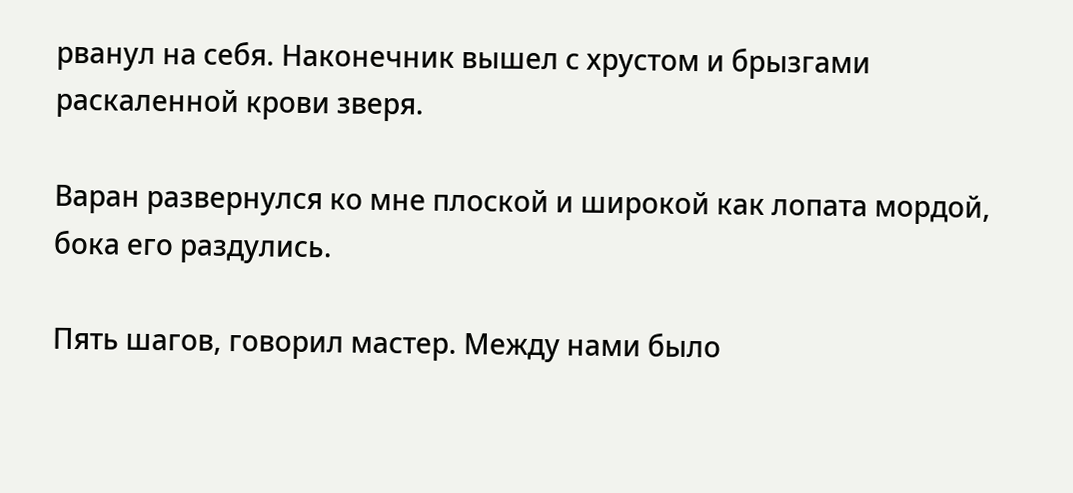рванул на себя. Наконечник вышел с хрустом и брызгами раскаленной крови зверя.

Варан развернулся ко мне плоской и широкой как лопата мордой, бока его раздулись.

Пять шагов, говорил мастер. Между нами было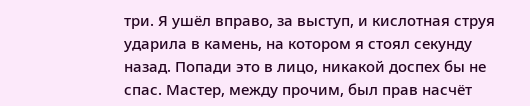три. Я ушёл вправо, за выступ, и кислотная струя ударила в камень, на котором я стоял секунду назад. Попади это в лицо, никакой доспех бы не спас. Мастер, между прочим, был прав насчёт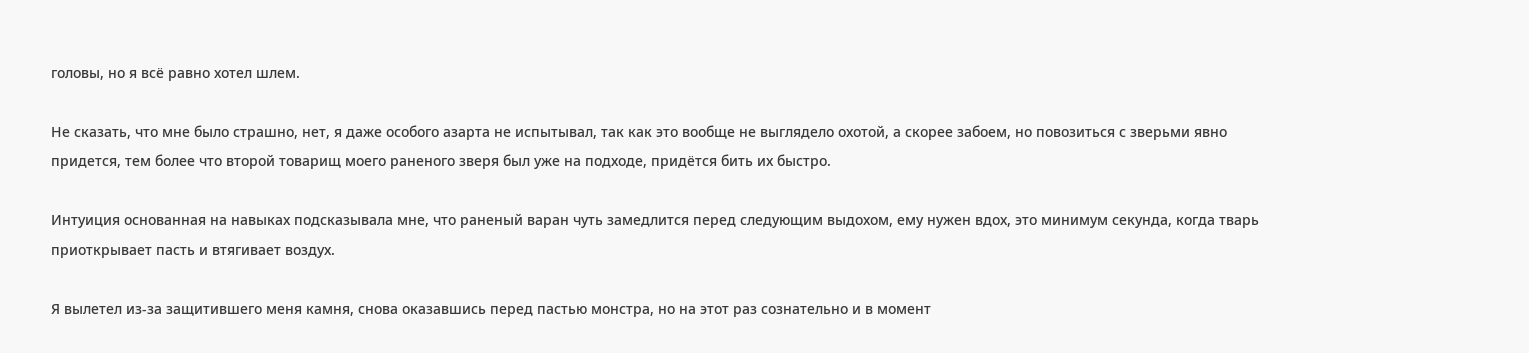головы, но я всё равно хотел шлем.

Не сказать, что мне было страшно, нет, я даже особого азарта не испытывал, так как это вообще не выглядело охотой, а скорее забоем, но повозиться с зверьми явно придется, тем более что второй товарищ моего раненого зверя был уже на подходе, придётся бить их быстро.

Интуиция основанная на навыках подсказывала мне, что раненый варан чуть замедлится перед следующим выдохом, ему нужен вдох, это минимум секунда, когда тварь приоткрывает пасть и втягивает воздух.

Я вылетел из-за защитившего меня камня, снова оказавшись перед пастью монстра, но на этот раз сознательно и в момент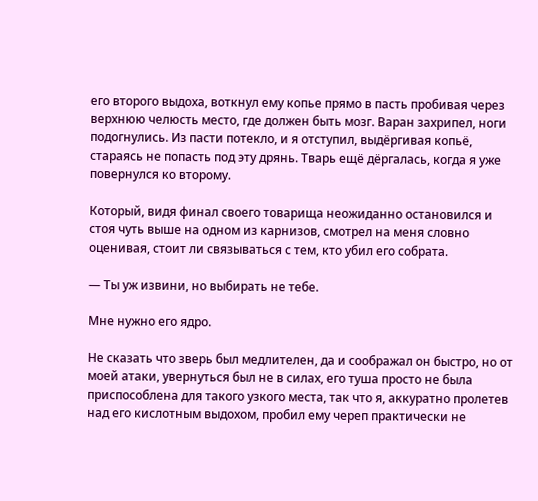его второго выдоха, воткнул ему копье прямо в пасть пробивая через верхнюю челюсть место, где должен быть мозг. Варан захрипел, ноги подогнулись. Из пасти потекло, и я отступил, выдёргивая копьё, стараясь не попасть под эту дрянь. Тварь ещё дёргалась, когда я уже повернулся ко второму.

Который, видя финал своего товарища неожиданно остановился и стоя чуть выше на одном из карнизов, смотрел на меня словно оценивая, стоит ли связываться с тем, кто убил его собрата.

— Ты уж извини, но выбирать не тебе.

Мне нужно его ядро.

Не сказать что зверь был медлителен, да и соображал он быстро, но от моей атаки, увернуться был не в силах, его туша просто не была приспособлена для такого узкого места, так что я, аккуратно пролетев над его кислотным выдохом, пробил ему череп практически не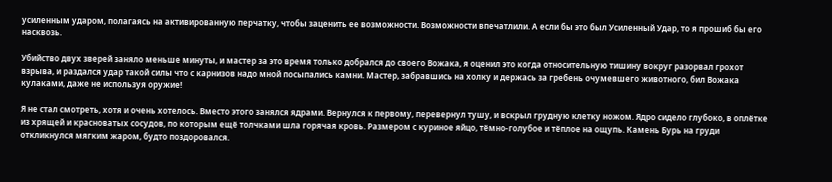усиленным ударом, полагаясь на активированную перчатку, чтобы заценить ее возможности. Возможности впечатлили. А если бы это был Усиленный Удар, то я прошиб бы его насквозь.

Убийство двух зверей заняло меньше минуты, и мастер за это время только добрался до своего Вожака, я оценил это когда относительную тишину вокруг разорвал грохот взрыва, и раздался удар такой силы что с карнизов надо мной посыпались камни. Мастер, забравшись на холку и держась за гребень очумевшего животного, бил Вожака кулаками, даже не используя оружие!

Я не стал смотреть, хотя и очень хотелось. Вместо этого занялся ядрами. Вернулся к первому, перевернул тушу, и вскрыл грудную клетку ножом. Ядро сидело глубоко, в оплётке из хрящей и красноватых сосудов, по которым ещё толчками шла горячая кровь. Размером с куриное яйцо, тёмно-голубое и тёплое на ощупь. Камень Бурь на груди откликнулся мягким жаром, будто поздоровался.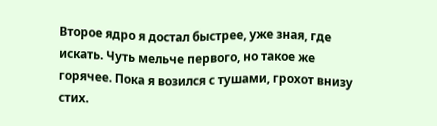Второе ядро я достал быстрее, уже зная, где искать. Чуть мельче первого, но такое же горячее. Пока я возился с тушами, грохот внизу стих.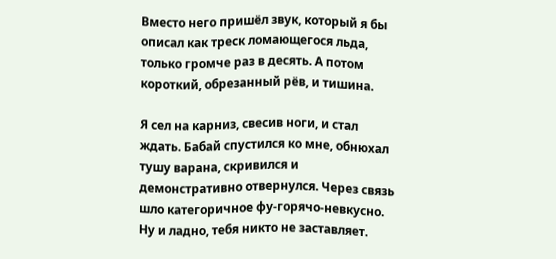Вместо него пришёл звук, который я бы описал как треск ломающегося льда, только громче раз в десять. А потом короткий, обрезанный рёв, и тишина.

Я сел на карниз, свесив ноги, и стал ждать. Бабай спустился ко мне, обнюхал тушу варана, скривился и демонстративно отвернулся. Через связь шло категоричное фу-горячо-невкусно. Ну и ладно, тебя никто не заставляет.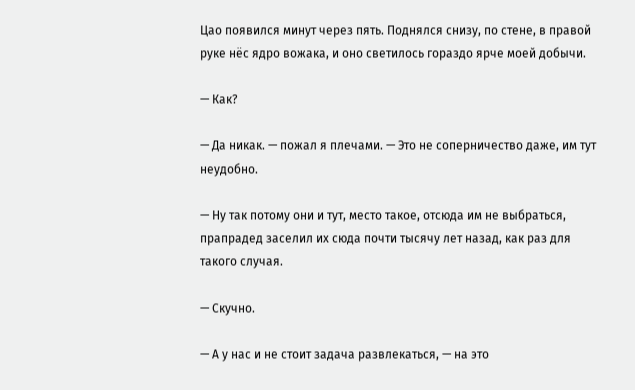Цао появился минут через пять. Поднялся снизу, по стене, в правой руке нёс ядро вожака, и оно светилось гораздо ярче моей добычи.

— Как?

— Да никак. — пожал я плечами. — Это не соперничество даже, им тут неудобно.

— Ну так потому они и тут, место такое, отсюда им не выбраться, прапрадед заселил их сюда почти тысячу лет назад, как раз для такого случая.

— Скучно.

— А у нас и не стоит задача развлекаться, — на это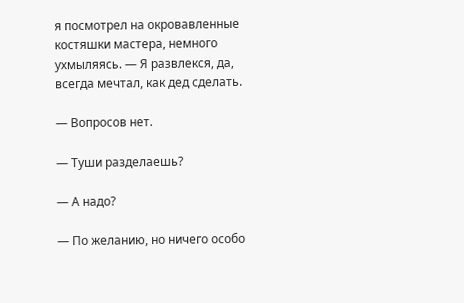я посмотрел на окровавленные костяшки мастера, немного ухмыляясь. — Я развлекся, да, всегда мечтал, как дед сделать.

— Вопросов нет.

— Туши разделаешь?

— А надо?

— По желанию, но ничего особо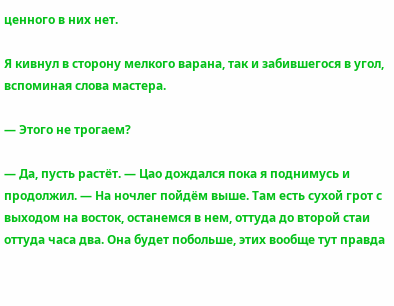ценного в них нет.

Я кивнул в сторону мелкого варана, так и забившегося в угол, вспоминая слова мастера.

— Этого не трогаем?

— Да, пусть растёт. — Цао дождался пока я поднимусь и продолжил. — На ночлег пойдём выше. Там есть сухой грот с выходом на восток, останемся в нем, оттуда до второй стаи оттуда часа два. Она будет побольше, этих вообще тут правда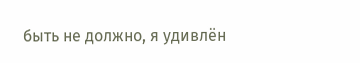быть не должно, я удивлён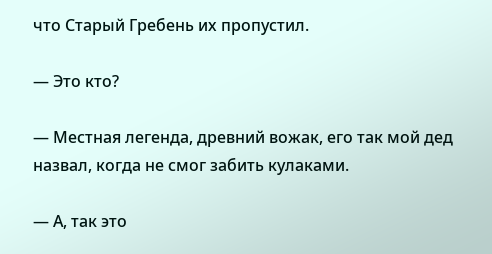что Старый Гребень их пропустил.

— Это кто?

— Местная легенда, древний вожак, его так мой дед назвал, когда не смог забить кулаками.

— А, так это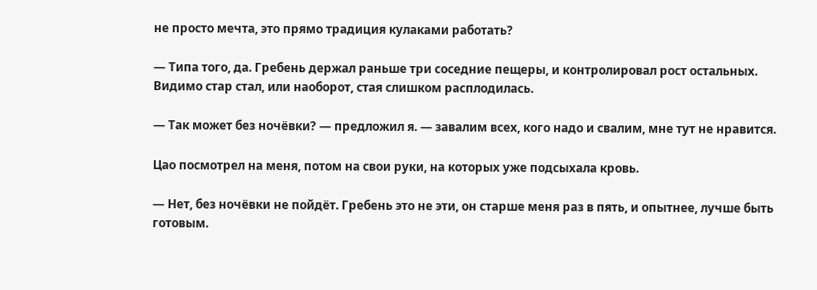не просто мечта, это прямо традиция кулаками работать?

— Типа того, да. Гребень держал раньше три соседние пещеры, и контролировал рост остальных. Видимо стар стал, или наоборот, стая слишком расплодилась.

— Так может без ночёвки? — предложил я. — завалим всех, кого надо и свалим, мне тут не нравится.

Цао посмотрел на меня, потом на свои руки, на которых уже подсыхала кровь.

— Нет, без ночёвки не пойдёт. Гребень это не эти, он старше меня раз в пять, и опытнее, лучше быть готовым.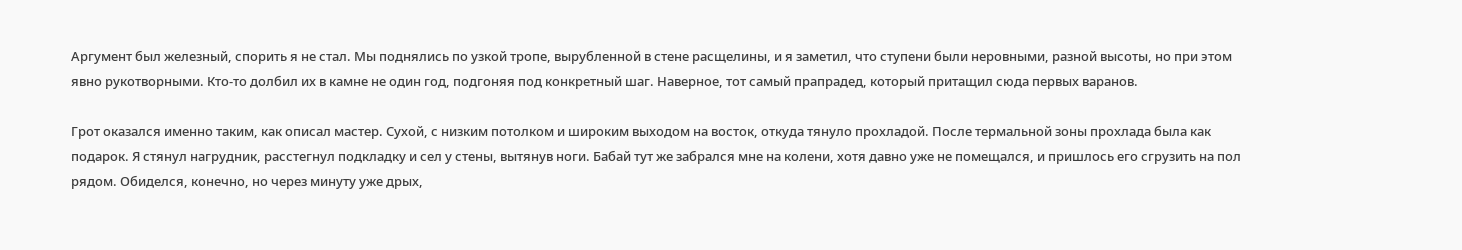Аргумент был железный, спорить я не стал. Мы поднялись по узкой тропе, вырубленной в стене расщелины, и я заметил, что ступени были неровными, разной высоты, но при этом явно рукотворными. Кто-то долбил их в камне не один год, подгоняя под конкретный шаг. Наверное, тот самый прапрадед, который притащил сюда первых варанов.

Грот оказался именно таким, как описал мастер. Сухой, с низким потолком и широким выходом на восток, откуда тянуло прохладой. После термальной зоны прохлада была как подарок. Я стянул нагрудник, расстегнул подкладку и сел у стены, вытянув ноги. Бабай тут же забрался мне на колени, хотя давно уже не помещался, и пришлось его сгрузить на пол рядом. Обиделся, конечно, но через минуту уже дрых,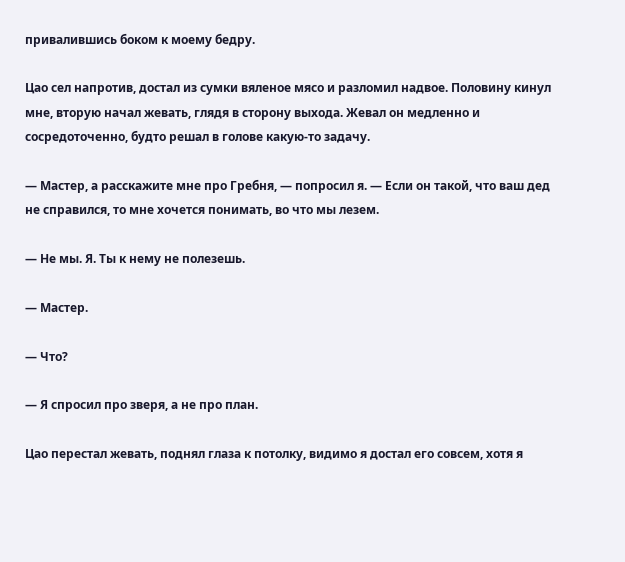привалившись боком к моему бедру.

Цао сел напротив, достал из сумки вяленое мясо и разломил надвое. Половину кинул мне, вторую начал жевать, глядя в сторону выхода. Жевал он медленно и сосредоточенно, будто решал в голове какую-то задачу.

— Мастер, а расскажите мне про Гребня, — попросил я. — Если он такой, что ваш дед не справился, то мне хочется понимать, во что мы лезем.

— Не мы. Я. Ты к нему не полезешь.

— Мастер.

— Что?

— Я спросил про зверя, а не про план.

Цао перестал жевать, поднял глаза к потолку, видимо я достал его совсем, хотя я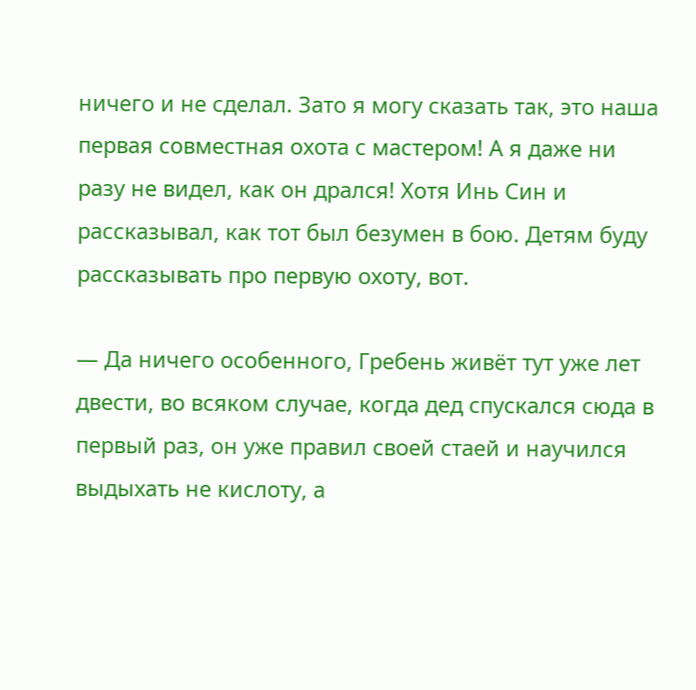ничего и не сделал. Зато я могу сказать так, это наша первая совместная охота с мастером! А я даже ни разу не видел, как он дрался! Хотя Инь Син и рассказывал, как тот был безумен в бою. Детям буду рассказывать про первую охоту, вот.

— Да ничего особенного, Гребень живёт тут уже лет двести, во всяком случае, когда дед спускался сюда в первый раз, он уже правил своей стаей и научился выдыхать не кислоту, а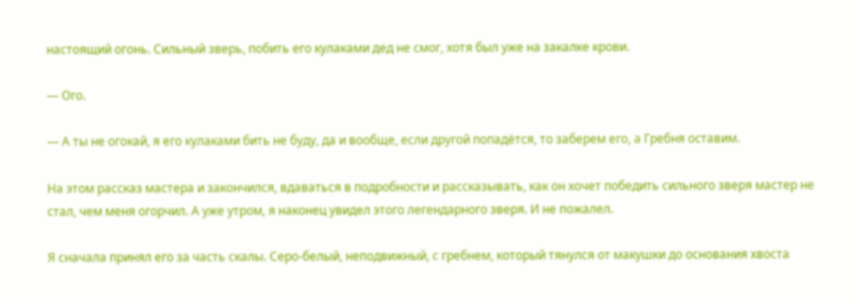настоящий огонь. Сильный зверь, побить его кулаками дед не смог, хотя был уже на закалке крови.

— Ого.

— А ты не огокай, я его кулаками бить не буду, да и вообще, если другой попадётся, то заберем его, а Гребня оставим.

На этом рассказ мастера и закончился, вдаваться в подробности и рассказывать, как он хочет победить сильного зверя мастер не стал, чем меня огорчил. А уже утром, я наконец увидел этого легендарного зверя. И не пожалел.

Я сначала принял его за часть скалы. Серо-белый, неподвижный, с гребнем, который тянулся от макушки до основания хвоста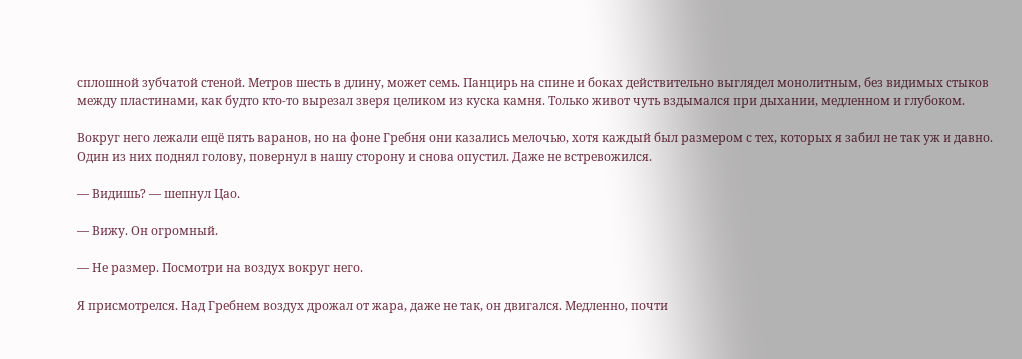сплошной зубчатой стеной. Метров шесть в длину, может семь. Панцирь на спине и боках действительно выглядел монолитным, без видимых стыков между пластинами, как будто кто-то вырезал зверя целиком из куска камня. Только живот чуть вздымался при дыхании, медленном и глубоком.

Вокруг него лежали ещё пять варанов, но на фоне Гребня они казались мелочью, хотя каждый был размером с тех, которых я забил не так уж и давно. Один из них поднял голову, повернул в нашу сторону и снова опустил. Даже не встревожился.

— Видишь? — шепнул Цао.

— Вижу. Он огромный.

— Не размер. Посмотри на воздух вокруг него.

Я присмотрелся. Над Гребнем воздух дрожал от жара, даже не так, он двигался. Медленно, почти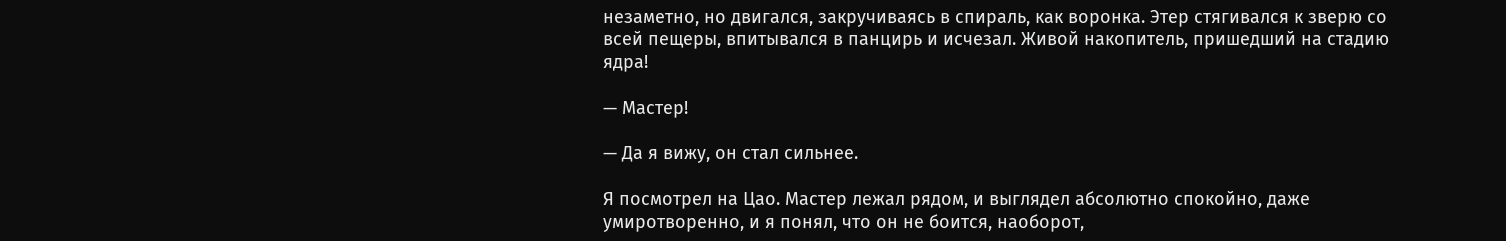незаметно, но двигался, закручиваясь в спираль, как воронка. Этер стягивался к зверю со всей пещеры, впитывался в панцирь и исчезал. Живой накопитель, пришедший на стадию ядра!

— Мастер!

— Да я вижу, он стал сильнее.

Я посмотрел на Цао. Мастер лежал рядом, и выглядел абсолютно спокойно, даже умиротворенно, и я понял, что он не боится, наоборот,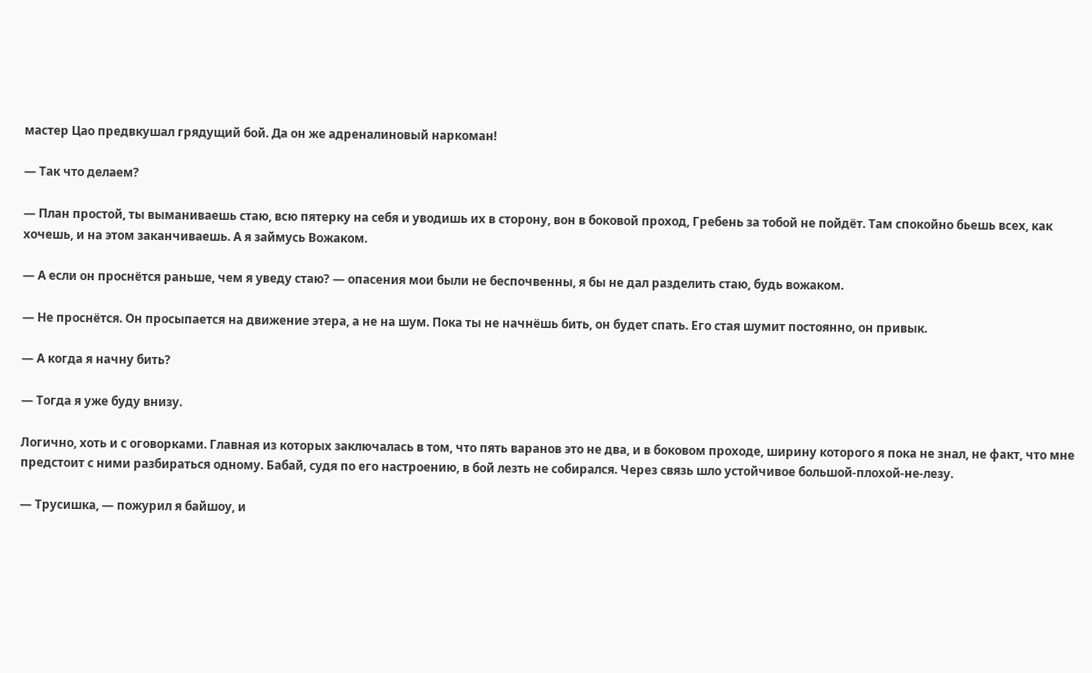мастер Цао предвкушал грядущий бой. Да он же адреналиновый наркоман!

— Так что делаем?

— План простой, ты выманиваешь стаю, всю пятерку на себя и уводишь их в сторону, вон в боковой проход, Гребень за тобой не пойдёт. Там спокойно бьешь всех, как хочешь, и на этом заканчиваешь. А я займусь Вожаком.

— А если он проснётся раньше, чем я уведу стаю? — опасения мои были не беспочвенны, я бы не дал разделить стаю, будь вожаком.

— Не проснётся. Он просыпается на движение этера, а не на шум. Пока ты не начнёшь бить, он будет спать. Его стая шумит постоянно, он привык.

— А когда я начну бить?

— Тогда я уже буду внизу.

Логично, хоть и с оговорками. Главная из которых заключалась в том, что пять варанов это не два, и в боковом проходе, ширину которого я пока не знал, не факт, что мне предстоит с ними разбираться одному. Бабай, судя по его настроению, в бой лезть не собирался. Через связь шло устойчивое большой-плохой-не-лезу.

— Трусишка, — пожурил я байшоу, и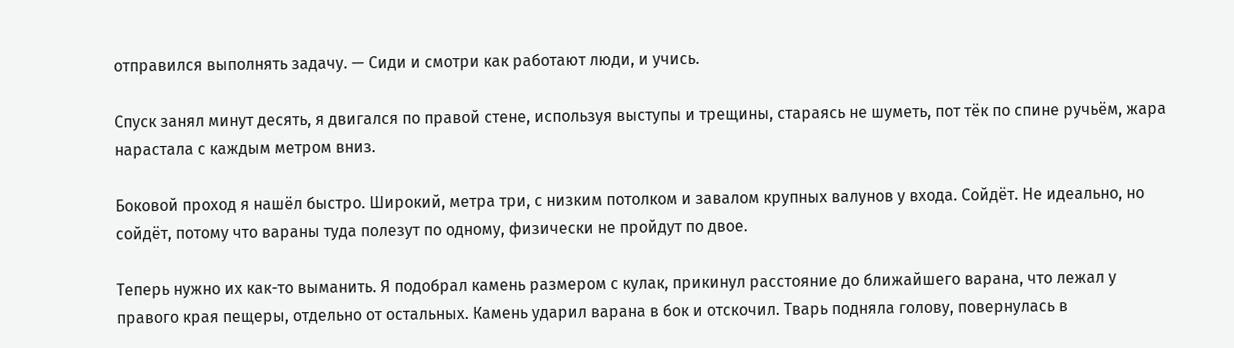отправился выполнять задачу. — Сиди и смотри как работают люди, и учись.

Спуск занял минут десять, я двигался по правой стене, используя выступы и трещины, стараясь не шуметь, пот тёк по спине ручьём, жара нарастала с каждым метром вниз.

Боковой проход я нашёл быстро. Широкий, метра три, с низким потолком и завалом крупных валунов у входа. Сойдёт. Не идеально, но сойдёт, потому что вараны туда полезут по одному, физически не пройдут по двое.

Теперь нужно их как-то выманить. Я подобрал камень размером с кулак, прикинул расстояние до ближайшего варана, что лежал у правого края пещеры, отдельно от остальных. Камень ударил варана в бок и отскочил. Тварь подняла голову, повернулась в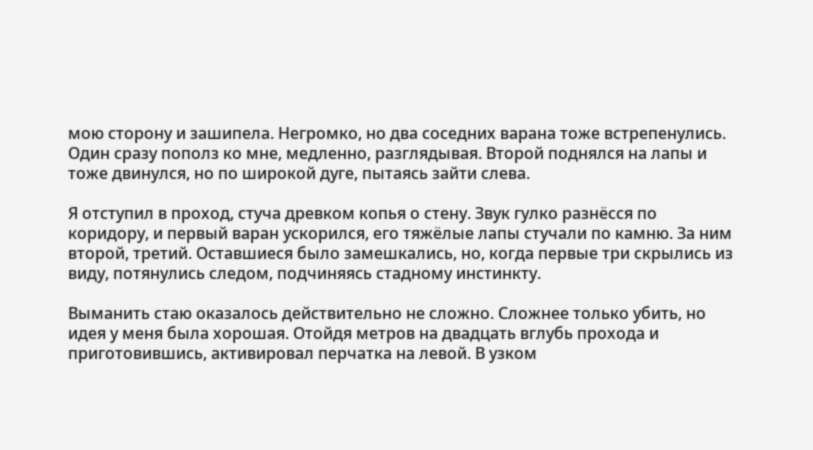мою сторону и зашипела. Негромко, но два соседних варана тоже встрепенулись. Один сразу пополз ко мне, медленно, разглядывая. Второй поднялся на лапы и тоже двинулся, но по широкой дуге, пытаясь зайти слева.

Я отступил в проход, стуча древком копья о стену. Звук гулко разнёсся по коридору, и первый варан ускорился, его тяжёлые лапы стучали по камню. За ним второй, третий. Оставшиеся было замешкались, но, когда первые три скрылись из виду, потянулись следом, подчиняясь стадному инстинкту.

Выманить стаю оказалось действительно не сложно. Сложнее только убить, но идея у меня была хорошая. Отойдя метров на двадцать вглубь прохода и приготовившись, активировал перчатка на левой. В узком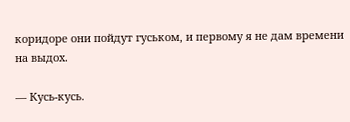коридоре они пойдут гуськом, и первому я не дам времени на выдох.

— Кусь-кусь.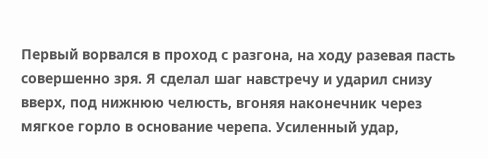Первый ворвался в проход с разгона, на ходу разевая пасть совершенно зря. Я сделал шаг навстречу и ударил снизу вверх, под нижнюю челюсть, вгоняя наконечник через мягкое горло в основание черепа. Усиленный удар,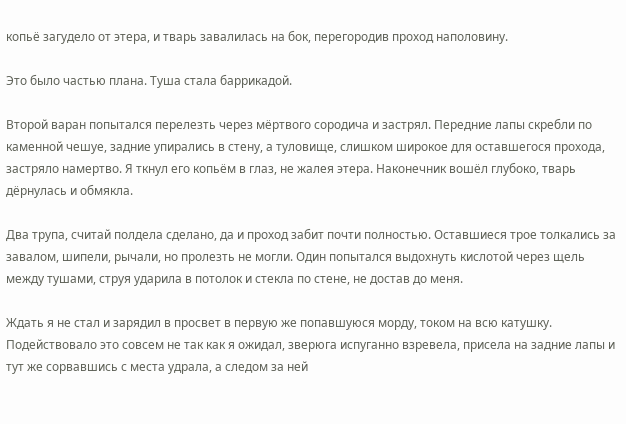копьё загудело от этера, и тварь завалилась на бок, перегородив проход наполовину.

Это было частью плана. Туша стала баррикадой.

Второй варан попытался перелезть через мёртвого сородича и застрял. Передние лапы скребли по каменной чешуе, задние упирались в стену, а туловище, слишком широкое для оставшегося прохода, застряло намертво. Я ткнул его копьём в глаз, не жалея этера. Наконечник вошёл глубоко, тварь дёрнулась и обмякла.

Два трупа, считай полдела сделано, да и проход забит почти полностью. Оставшиеся трое толкались за завалом, шипели, рычали, но пролезть не могли. Один попытался выдохнуть кислотой через щель между тушами, струя ударила в потолок и стекла по стене, не достав до меня.

Ждать я не стал и зарядил в просвет в первую же попавшуюся морду, током на всю катушку. Подействовало это совсем не так как я ожидал, зверюга испуганно взревела, присела на задние лапы и тут же сорвавшись с места удрала, а следом за ней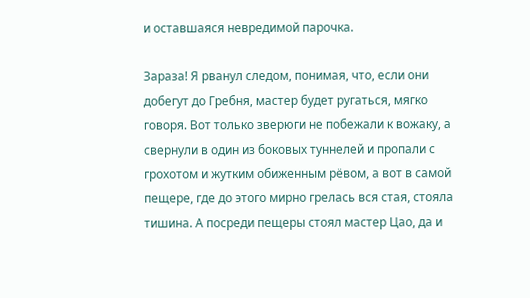и оставшаяся невредимой парочка.

Зараза! Я рванул следом, понимая, что, если они добегут до Гребня, мастер будет ругаться, мягко говоря. Вот только зверюги не побежали к вожаку, а свернули в один из боковых туннелей и пропали с грохотом и жутким обиженным рёвом, а вот в самой пещере, где до этого мирно грелась вся стая, стояла тишина. А посреди пещеры стоял мастер Цао, да и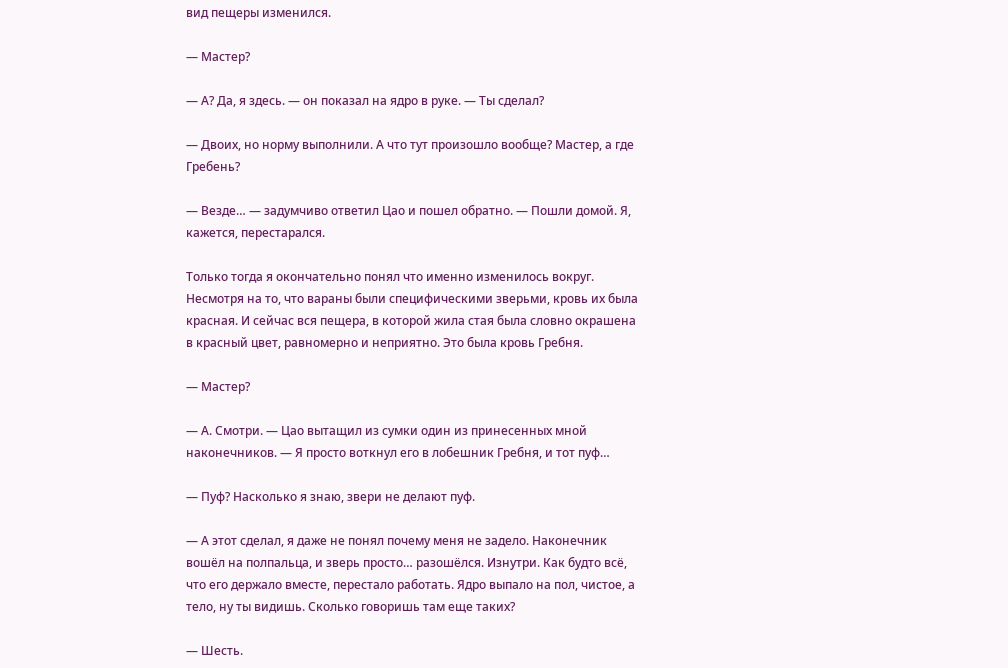вид пещеры изменился.

— Мастер?

— А? Да, я здесь. — он показал на ядро в руке. — Ты сделал?

— Двоих, но норму выполнили. А что тут произошло вообще? Мастер, а где Гребень?

— Везде… — задумчиво ответил Цао и пошел обратно. — Пошли домой. Я, кажется, перестарался.

Только тогда я окончательно понял что именно изменилось вокруг. Несмотря на то, что вараны были специфическими зверьми, кровь их была красная. И сейчас вся пещера, в которой жила стая была словно окрашена в красный цвет, равномерно и неприятно. Это была кровь Гребня.

— Мастер?

— А. Смотри. — Цао вытащил из сумки один из принесенных мной наконечников. — Я просто воткнул его в лобешник Гребня, и тот пуф…

— Пуф? Насколько я знаю, звери не делают пуф.

— А этот сделал, я даже не понял почему меня не задело. Наконечник вошёл на полпальца, и зверь просто… разошёлся. Изнутри. Как будто всё, что его держало вместе, перестало работать. Ядро выпало на пол, чистое, а тело, ну ты видишь. Сколько говоришь там еще таких?

— Шесть.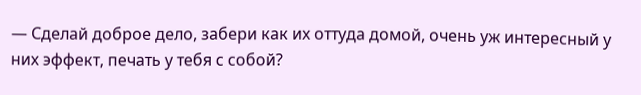— Сделай доброе дело, забери как их оттуда домой, очень уж интересный у них эффект, печать у тебя с собой?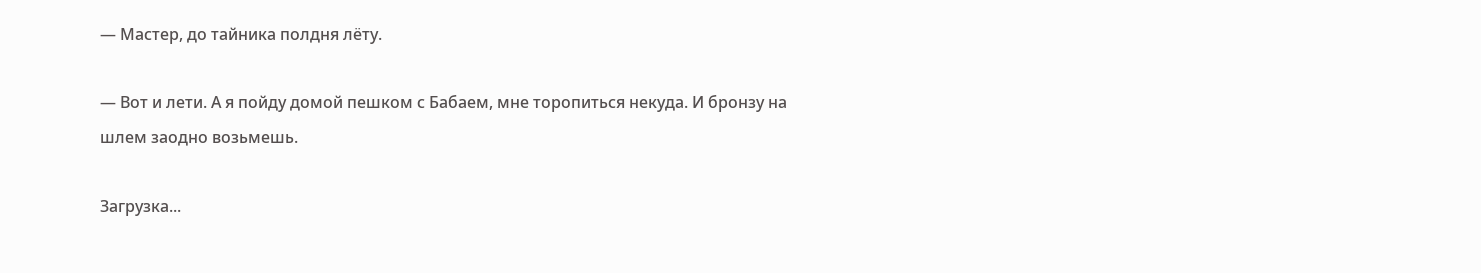— Мастер, до тайника полдня лёту.

— Вот и лети. А я пойду домой пешком с Бабаем, мне торопиться некуда. И бронзу на шлем заодно возьмешь.

Загрузка...